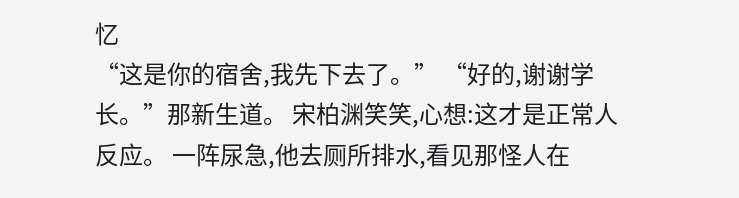忆
“这是你的宿舍,我先下去了。” “好的,谢谢学长。”那新生道。 宋柏渊笑笑,心想:这才是正常人反应。 一阵尿急,他去厕所排水,看见那怪人在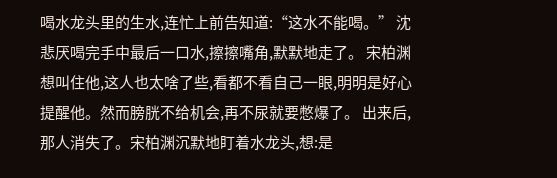喝水龙头里的生水,连忙上前告知道:“这水不能喝。” 沈悲厌喝完手中最后一口水,擦擦嘴角,默默地走了。 宋柏渊想叫住他,这人也太啥了些,看都不看自己一眼,明明是好心提醒他。然而膀胱不给机会,再不尿就要憋爆了。 出来后,那人消失了。宋柏渊沉默地盯着水龙头,想:是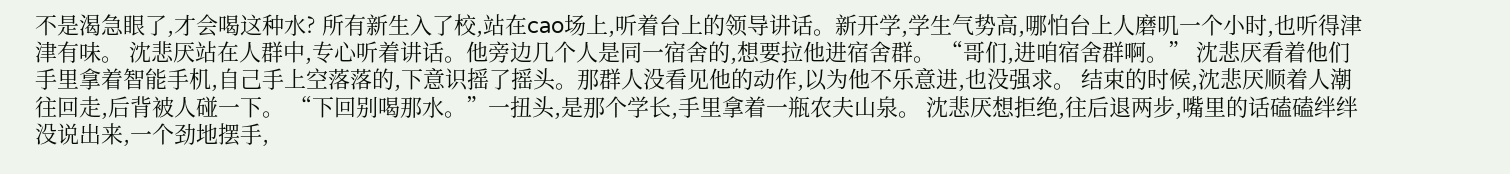不是渴急眼了,才会喝这种水? 所有新生入了校,站在cao场上,听着台上的领导讲话。新开学,学生气势高,哪怕台上人磨叽一个小时,也听得津津有味。 沈悲厌站在人群中,专心听着讲话。他旁边几个人是同一宿舍的,想要拉他进宿舍群。 “哥们,进咱宿舍群啊。” 沈悲厌看着他们手里拿着智能手机,自己手上空落落的,下意识摇了摇头。那群人没看见他的动作,以为他不乐意进,也没强求。 结束的时候,沈悲厌顺着人潮往回走,后背被人碰一下。 “下回别喝那水。”一扭头,是那个学长,手里拿着一瓶农夫山泉。 沈悲厌想拒绝,往后退两步,嘴里的话磕磕绊绊没说出来,一个劲地摆手,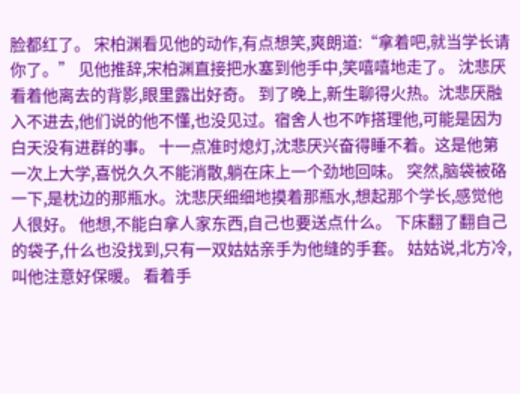脸都红了。 宋柏渊看见他的动作,有点想笑,爽朗道:“拿着吧,就当学长请你了。” 见他推辞,宋柏渊直接把水塞到他手中,笑嘻嘻地走了。 沈悲厌看着他离去的背影,眼里露出好奇。 到了晚上,新生聊得火热。沈悲厌融入不进去,他们说的他不懂,也没见过。宿舍人也不咋搭理他,可能是因为白天没有进群的事。 十一点准时熄灯,沈悲厌兴奋得睡不着。这是他第一次上大学,喜悦久久不能消散,躺在床上一个劲地回味。 突然,脑袋被硌一下,是枕边的那瓶水。沈悲厌细细地摸着那瓶水,想起那个学长,感觉他人很好。 他想,不能白拿人家东西,自己也要送点什么。 下床翻了翻自己的袋子,什么也没找到,只有一双姑姑亲手为他缝的手套。 姑姑说,北方冷,叫他注意好保暖。 看着手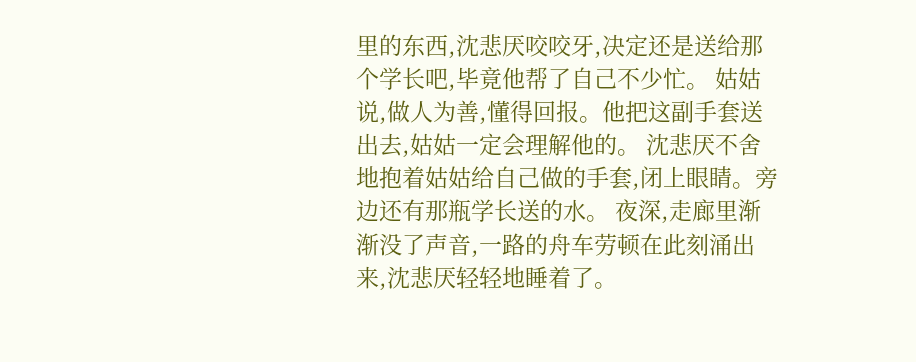里的东西,沈悲厌咬咬牙,决定还是送给那个学长吧,毕竟他帮了自己不少忙。 姑姑说,做人为善,懂得回报。他把这副手套送出去,姑姑一定会理解他的。 沈悲厌不舍地抱着姑姑给自己做的手套,闭上眼睛。旁边还有那瓶学长送的水。 夜深,走廊里渐渐没了声音,一路的舟车劳顿在此刻涌出来,沈悲厌轻轻地睡着了。